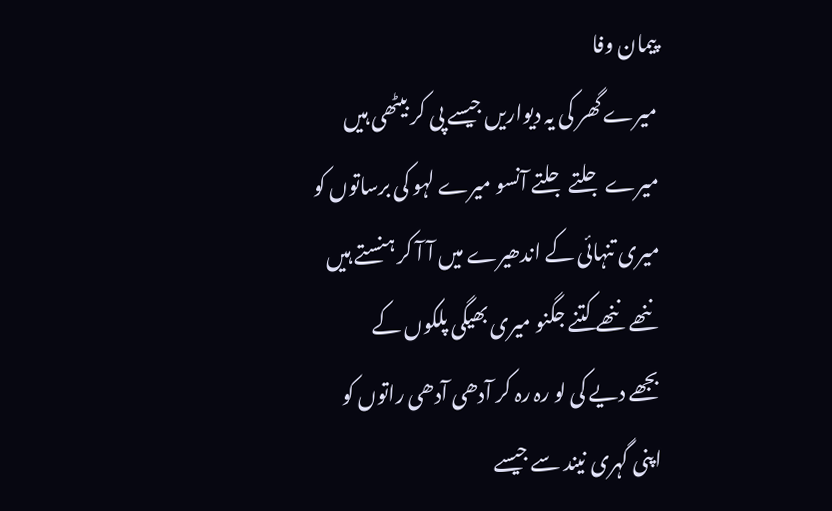پیمان وفا
میرے گھر کی یہ دیواریں جیسے پی کر بیٹھی ہیں
میرے جلتے جلتے آنسو میرے لہو کی برساتوں کو
میری تنہائی کے اندھیرے میں آ آ کر ہنستے ہیں
ننھے ننھے کتنے جگنو میری بھیگی پلکوں کے
بجھے دیے کی لو رہ رہ کر آدھی آدھی راتوں کو
اپنی گہری نیند سے جیسے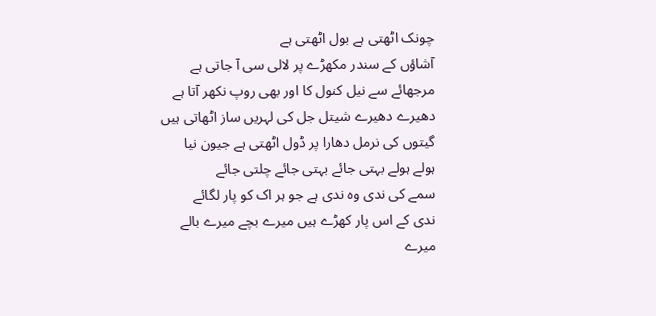چونک اٹھتی ہے بول اٹھتی ہے
آشاؤں کے سندر مکھڑے پر لالی سی آ جاتی ہے
مرجھائے سے نیل کنول کا اور بھی روپ نکھر آتا ہے
دھیرے دھیرے شیتل جل کی لہریں ساز اٹھاتی ہیں
گیتوں کی نرمل دھارا پر ڈول اٹھتی ہے جیون نیا
ہولے ہولے بہتی جائے بہتی جائے چلتی جائے
سمے کی ندی وہ ندی ہے جو ہر اک کو پار لگائے
ندی کے اس پار کھڑے ہیں میرے بچے میرے بالے
میرے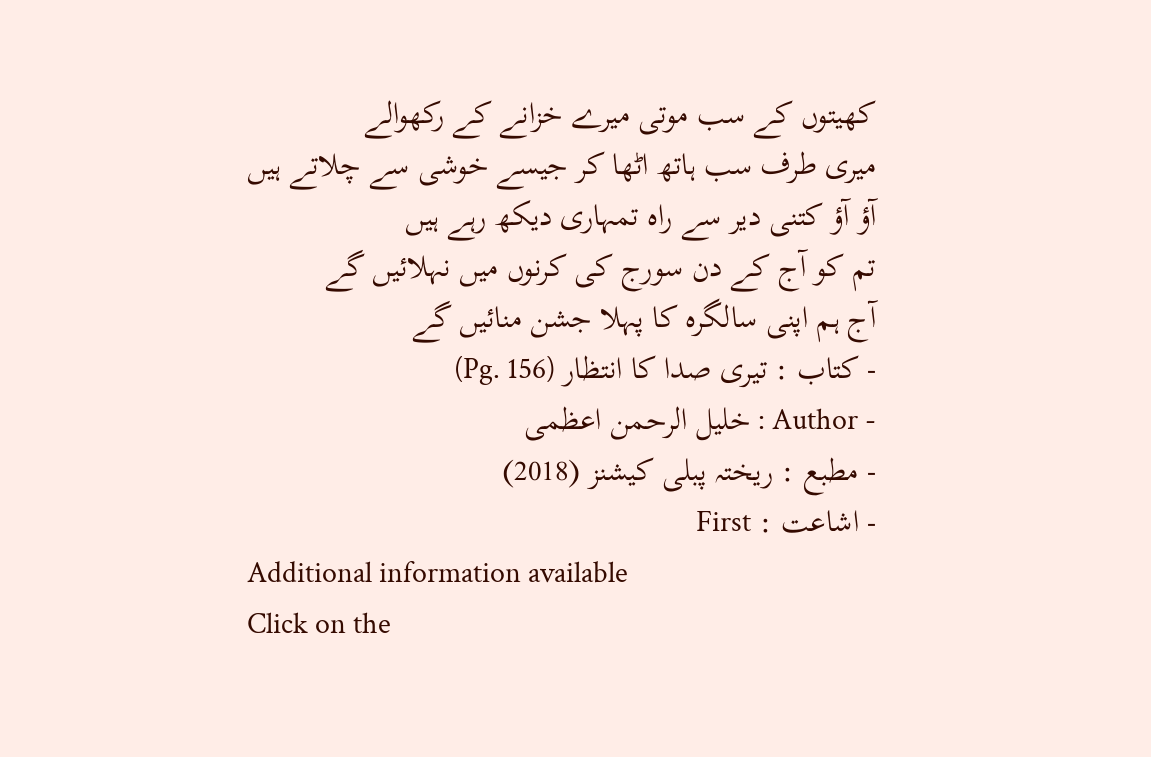کھیتوں کے سب موتی میرے خزانے کے رکھوالے
میری طرف سب ہاتھ اٹھا کر جیسے خوشی سے چلاتے ہیں
آؤ آؤ کتنی دیر سے راہ تمہاری دیکھ رہے ہیں
تم کو آج کے دن سورج کی کرنوں میں نہلائیں گے
آج ہم اپنی سالگرہ کا پہلا جشن منائیں گے
- کتاب : تیری صدا کا انتظار (Pg. 156)
- Author : خلیل الرحمن اعظمی
- مطبع : ریختہ پبلی کیشنز (2018)
- اشاعت : First
Additional information available
Click on the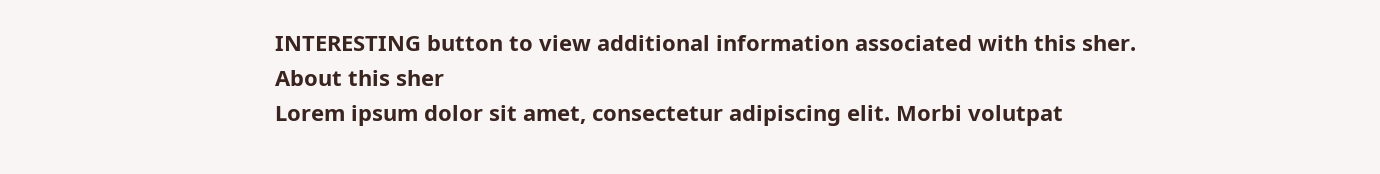INTERESTING button to view additional information associated with this sher.
About this sher
Lorem ipsum dolor sit amet, consectetur adipiscing elit. Morbi volutpat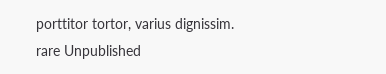porttitor tortor, varius dignissim.
rare Unpublished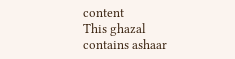content
This ghazal contains ashaar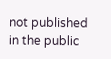not published in the public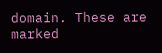domain. These are marked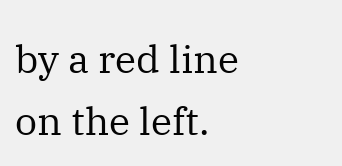by a red line on the left.